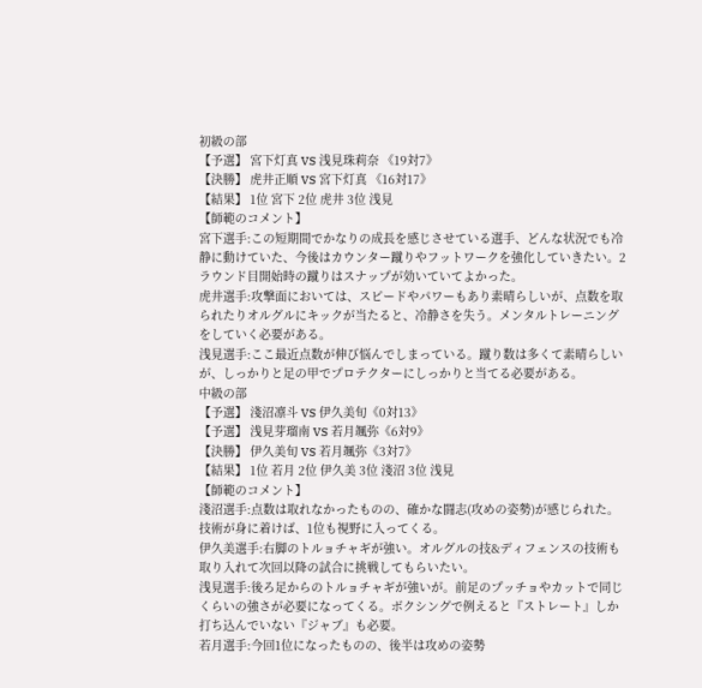初級の部
【予選】 宮下灯真 VS 浅見珠莉奈 《19対7》
【決勝】 虎井正順 VS 宮下灯真 《16対17》
【結果】 1位 宮下 2位 虎井 3位 浅見
【師範のコメント】
宮下選手:この短期間でかなりの成長を感じさせている選手、どんな状況でも冷静に動けていた、今後はカウンター蹴りやフットワークを強化していきたい。2ラウンド目開始時の蹴りはスナップが効いていてよかった。
虎井選手:攻撃面においては、スピードやパワーもあり素晴らしいが、点数を取られたりオルグルにキックが当たると、冷静さを失う。メンタルトレーニングをしていく必要がある。
浅見選手:ここ最近点数が伸び悩んでしまっている。蹴り数は多くて素晴らしいが、しっかりと足の甲でプロテクターにしっかりと当てる必要がある。
中級の部
【予選】 淺沼凛斗 VS 伊久美旬《0対13》
【予選】 浅見芽瑠南 VS 若月颯弥《6対9》
【決勝】 伊久美旬 VS 若月颯弥《3対7》
【結果】 1位 若月 2位 伊久美 3位 淺沼 3位 浅見
【師範のコメント】
淺沼選手:点数は取れなかったものの、確かな闘志(攻めの姿勢)が感じられた。技術が身に着けば、1位も視野に入ってくる。
伊久美選手:右脚のトルョチャギが強い。オルグルの技&ディフェンスの技術も取り入れて次回以降の試合に挑戦してもらいたい。
浅見選手:後ろ足からのトルョチャギが強いが。前足のプッチョやカットで同じくらいの強さが必要になってくる。ボクシングで例えると『ストレート』しか打ち込んでいない『ジャブ』も必要。
若月選手:今回1位になったものの、後半は攻めの姿勢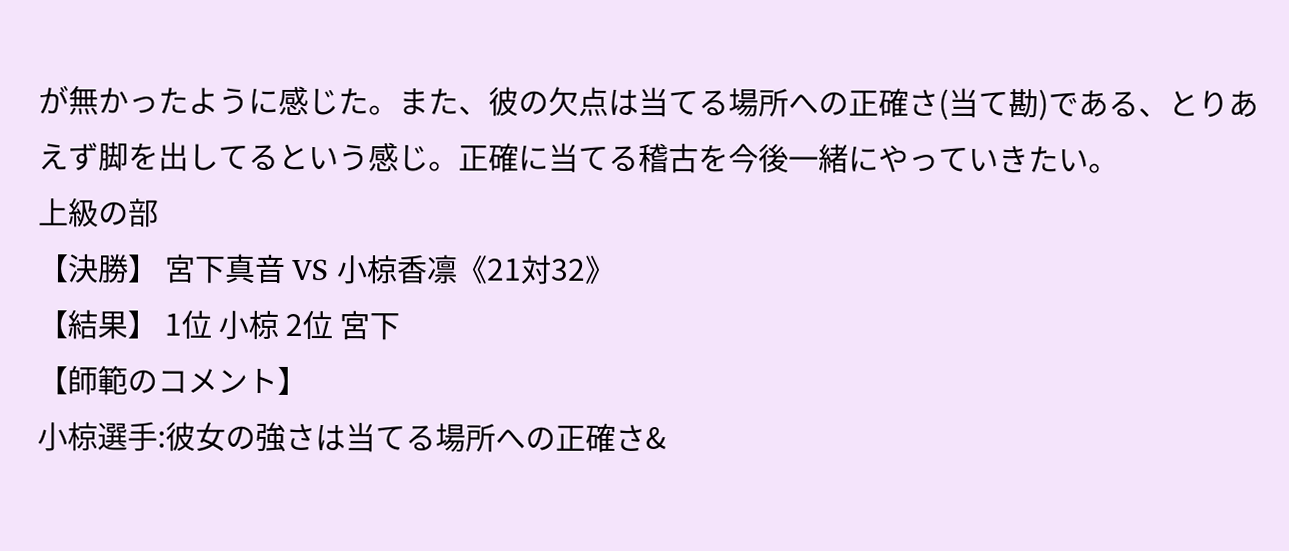が無かったように感じた。また、彼の欠点は当てる場所への正確さ(当て勘)である、とりあえず脚を出してるという感じ。正確に当てる稽古を今後一緒にやっていきたい。
上級の部
【決勝】 宮下真音 VS 小椋香凛《21対32》
【結果】 1位 小椋 2位 宮下
【師範のコメント】
小椋選手:彼女の強さは当てる場所への正確さ&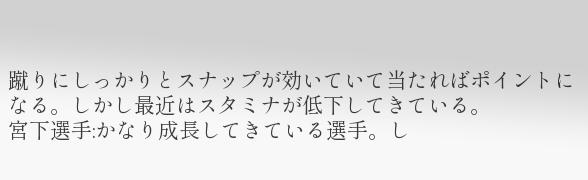蹴りにしっかりとスナップが効いていて当たればポイントになる。しかし最近はスタミナが低下してきている。
宮下選手:かなり成長してきている選手。し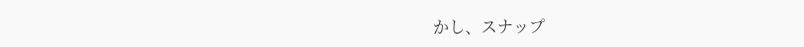かし、スナップ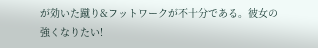が効いた蹴り&フットワークが不十分である。彼女の強くなりたい!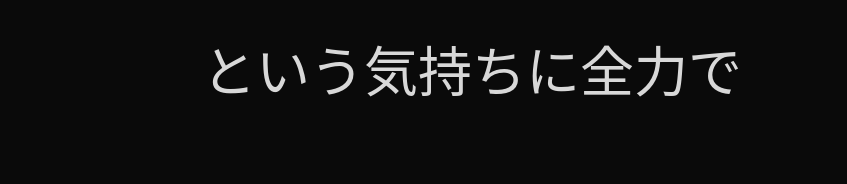という気持ちに全力で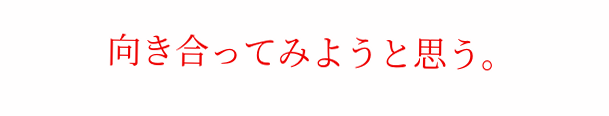向き合ってみようと思う。